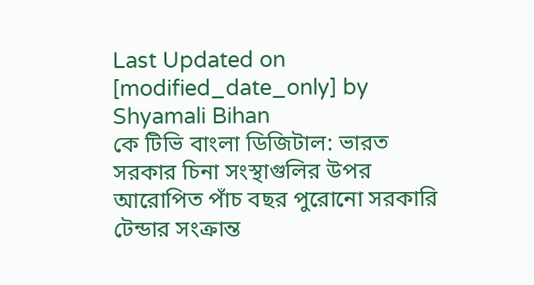Last Updated on [modified_date_only] by Shyamali Bihan
কে টিভি বাংলা ডিজিটাল: ভারত সরকার চিনা সংস্থাগুলির উপর আরোপিত পাঁচ বছর পুরোনো সরকারি টেন্ডার সংক্রান্ত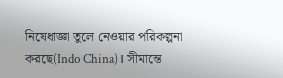নিষেধাজ্ঞা তুলে নেওয়ার পরিকল্পনা করছে(Indo China)। সীমান্তে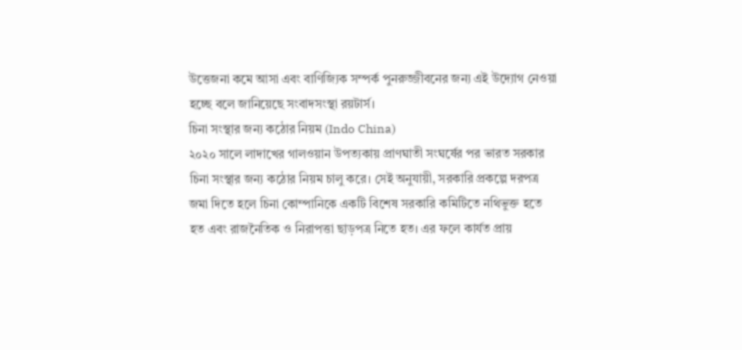উত্তেজনা কমে আসা এবং বাণিজ্যিক সম্পর্ক পুনরুজ্জীবনের জন্য এই উদ্যোগ নেওয়া হচ্ছে বলে জানিয়েছে সংবাদসংস্থা রয়টার্স।
চিনা সংস্থার জন্য কঠোর নিয়ম (Indo China)
২০২০ সালে লাদাখের গালওয়ান উপত্যকায় প্রাণঘাতী সংঘর্ষের পর ভারত সরকার চিনা সংস্থার জন্য কঠোর নিয়ম চালু করে। সেই অনুযায়ী, সরকারি প্রকল্পে দরপত্র জমা দিতে হলে চিনা কোম্পানিকে একটি বিশেষ সরকারি কমিটিতে নথিভুক্ত হতে হত এবং রাজনৈতিক ও নিরাপত্তা ছাড়পত্র নিতে হত। এর ফলে কার্যত প্রায়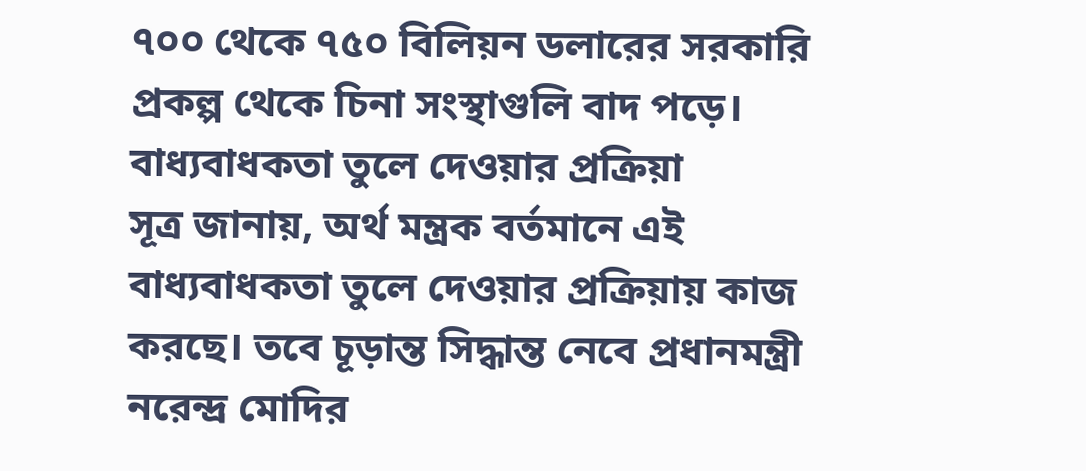৭০০ থেকে ৭৫০ বিলিয়ন ডলারের সরকারি প্রকল্প থেকে চিনা সংস্থাগুলি বাদ পড়ে।
বাধ্যবাধকতা তুলে দেওয়ার প্রক্রিয়া
সূত্র জানায়, অর্থ মন্ত্রক বর্তমানে এই বাধ্যবাধকতা তুলে দেওয়ার প্রক্রিয়ায় কাজ করছে। তবে চূড়ান্ত সিদ্ধান্ত নেবে প্রধানমন্ত্রী নরেন্দ্র মোদির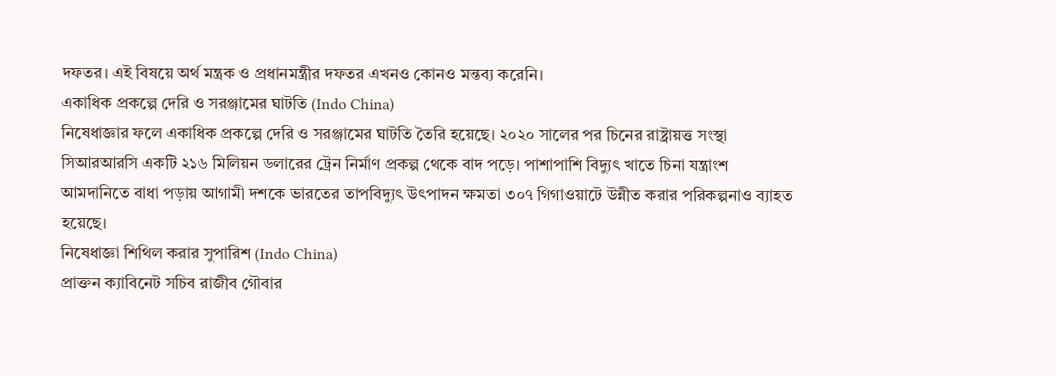দফতর। এই বিষয়ে অর্থ মন্ত্রক ও প্রধানমন্ত্রীর দফতর এখনও কোনও মন্তব্য করেনি।
একাধিক প্রকল্পে দেরি ও সরঞ্জামের ঘাটতি (Indo China)
নিষেধাজ্ঞার ফলে একাধিক প্রকল্পে দেরি ও সরঞ্জামের ঘাটতি তৈরি হয়েছে। ২০২০ সালের পর চিনের রাষ্ট্রায়ত্ত সংস্থা সিআরআরসি একটি ২১৬ মিলিয়ন ডলারের ট্রেন নির্মাণ প্রকল্প থেকে বাদ পড়ে। পাশাপাশি বিদ্যুৎ খাতে চিনা যন্ত্রাংশ আমদানিতে বাধা পড়ায় আগামী দশকে ভারতের তাপবিদ্যুৎ উৎপাদন ক্ষমতা ৩০৭ গিগাওয়াটে উন্নীত করার পরিকল্পনাও ব্যাহত হয়েছে।
নিষেধাজ্ঞা শিথিল করার সুপারিশ (Indo China)
প্রাক্তন ক্যাবিনেট সচিব রাজীব গৌবার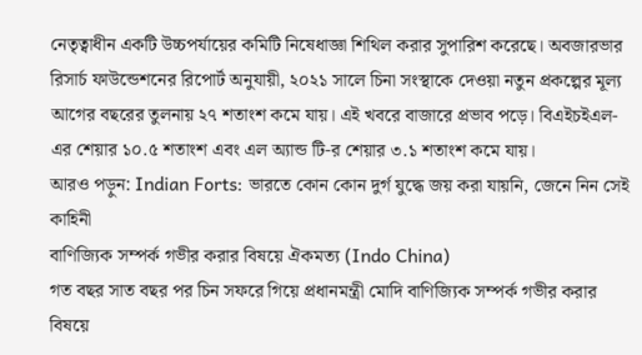নেতৃত্বাধীন একটি উচ্চপর্যায়ের কমিটি নিষেধাজ্ঞা শিথিল করার সুপারিশ করেছে। অবজারভার রিসার্চ ফাউন্ডেশনের রিপোর্ট অনুযায়ী, ২০২১ সালে চিনা সংস্থাকে দেওয়া নতুন প্রকল্পের মূল্য আগের বছরের তুলনায় ২৭ শতাংশ কমে যায়। এই খবরে বাজারে প্রভাব পড়ে। বিএইচইএল-এর শেয়ার ১০.৫ শতাংশ এবং এল অ্যান্ড টি-র শেয়ার ৩.১ শতাংশ কমে যায়।
আরও পড়ুন: Indian Forts: ভারতে কোন কোন দুর্গ যুদ্ধে জয় করা যায়নি, জেনে নিন সেই কাহিনী
বাণিজ্যিক সম্পর্ক গভীর করার বিষয়ে ঐকমত্য (Indo China)
গত বছর সাত বছর পর চিন সফরে গিয়ে প্রধানমন্ত্রী মোদি বাণিজ্যিক সম্পর্ক গভীর করার বিষয়ে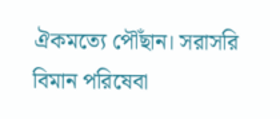ঐকমত্যে পৌঁছান। সরাসরি বিমান পরিষেবা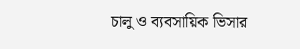চালু ও ব্যবসায়িক ভিসার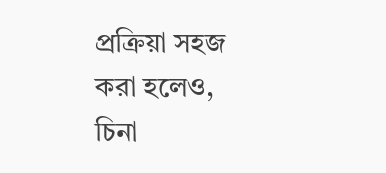প্রক্রিয়া সহজ করা হলেও, চিনা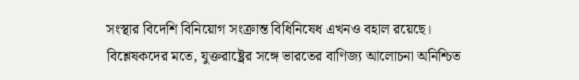সংস্থার বিদেশি বিনিয়োগ সংক্রান্ত বিধিনিষেধ এখনও বহাল রয়েছে। বিশ্লেষকদের মতে, যুক্তরাষ্ট্রের সঙ্গে ভারতের বাণিজ্য আলোচনা অনিশ্চিত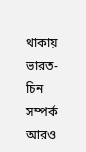থাকায় ভারত-চিন সম্পর্ক আরও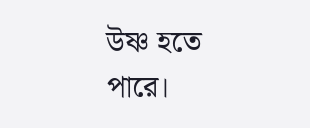উষ্ণ হতে পারে।